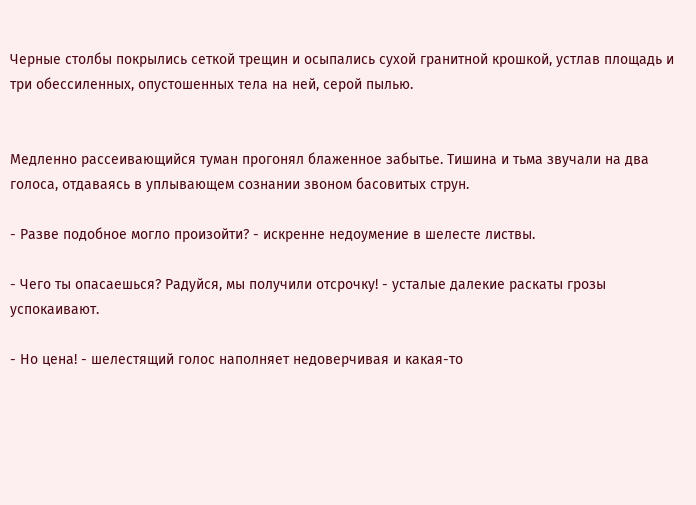Черные столбы покрылись сеткой трещин и осыпались сухой гранитной крошкой, устлав площадь и три обессиленных, опустошенных тела на ней, серой пылью.


Медленно рассеивающийся туман прогонял блаженное забытье. Тишина и тьма звучали на два голоса, отдаваясь в уплывающем сознании звоном басовитых струн.

- Разве подобное могло произойти? - искренне недоумение в шелесте листвы.

- Чего ты опасаешься? Радуйся, мы получили отсрочку! - усталые далекие раскаты грозы успокаивают.

- Но цена! - шелестящий голос наполняет недоверчивая и какая-то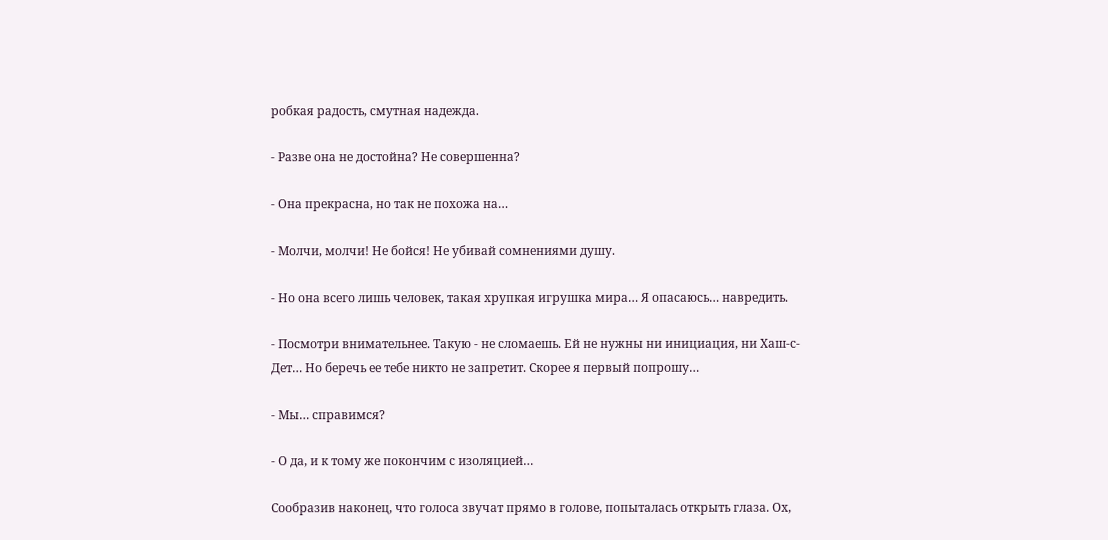робкая радость, смутная надежда.

- Разве она не достойна? Не совершенна?

- Она прекрасна, но так не похожа на…

- Молчи, молчи! Не бойся! Не убивай сомнениями душу.

- Но она всего лишь человек, такая хрупкая игрушка мира… Я опасаюсь… навредить.

- Посмотри внимательнее. Такую - не сломаешь. Ей не нужны ни инициация, ни Хаш-с-Дет… Но беречь ее тебе никто не запретит. Скорее я первый попрошу…

- Мы… справимся?

- О да, и к тому же покончим с изоляцией…

Сообразив наконец, что голоса звучат прямо в голове, попыталась открыть глаза. Ох,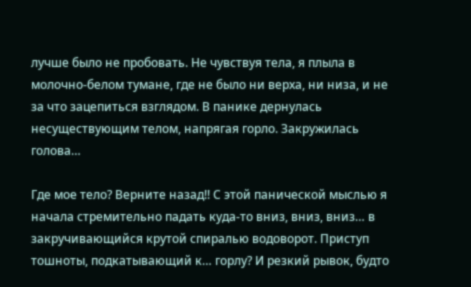лучше было не пробовать. Не чувствуя тела, я плыла в молочно-белом тумане, где не было ни верха, ни низа, и не за что зацепиться взглядом. В панике дернулась несуществующим телом, напрягая горло. Закружилась голова…

Где мое тело? Верните назад!! С этой панической мыслью я начала стремительно падать куда-то вниз, вниз, вниз… в закручивающийся крутой спиралью водоворот. Приступ тошноты, подкатывающий к… горлу? И резкий рывок, будто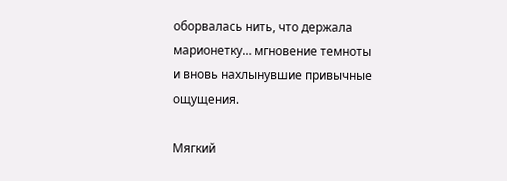оборвалась нить, что держала марионетку… мгновение темноты и вновь нахлынувшие привычные ощущения.

Мягкий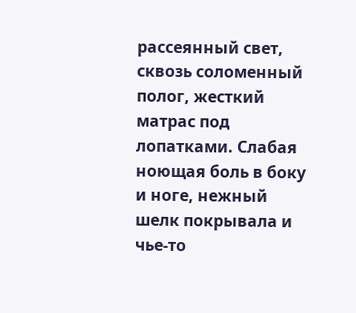рассеянный свет, сквозь соломенный полог, жесткий матрас под лопатками. Слабая ноющая боль в боку и ноге, нежный шелк покрывала и чье-то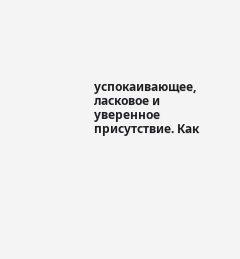успокаивающее, ласковое и уверенное присутствие. Как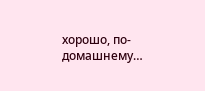хорошо, по-домашнему…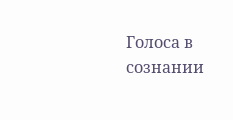Голоса в сознании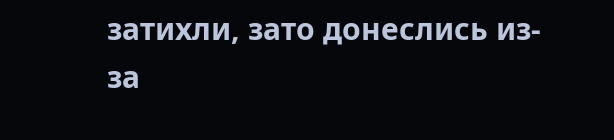затихли, зато донеслись из-за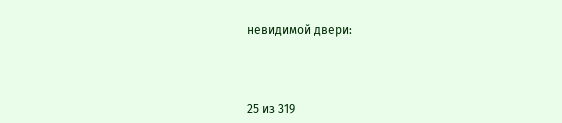невидимой двери:



25 из 319